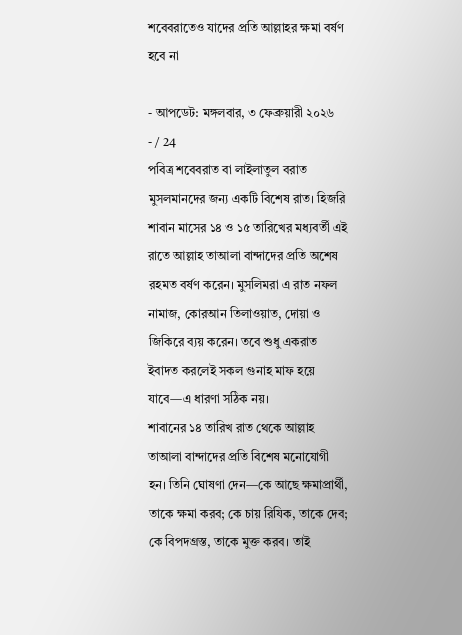শবেবরাতেও যাদের প্রতি আল্লাহর ক্ষমা বর্ষণ হবে না

- আপডেট: মঙ্গলবার, ৩ ফেব্রুয়ারী ২০২৬
- / 24
পবিত্র শবেবরাত বা লাইলাতুল বরাত মুসলমানদের জন্য একটি বিশেষ রাত। হিজরি শাবান মাসের ১৪ ও ১৫ তারিখের মধ্যবর্তী এই রাতে আল্লাহ তাআলা বান্দাদের প্রতি অশেষ রহমত বর্ষণ করেন। মুসলিমরা এ রাত নফল নামাজ, কোরআন তিলাওয়াত, দোয়া ও জিকিরে ব্যয় করেন। তবে শুধু একরাত ইবাদত করলেই সকল গুনাহ মাফ হয়ে যাবে—এ ধারণা সঠিক নয়।
শাবানের ১৪ তারিখ রাত থেকে আল্লাহ তাআলা বান্দাদের প্রতি বিশেষ মনোযোগী হন। তিনি ঘোষণা দেন—কে আছে ক্ষমাপ্রার্থী, তাকে ক্ষমা করব; কে চায় রিযিক, তাকে দেব; কে বিপদগ্রস্ত, তাকে মুক্ত করব। তাই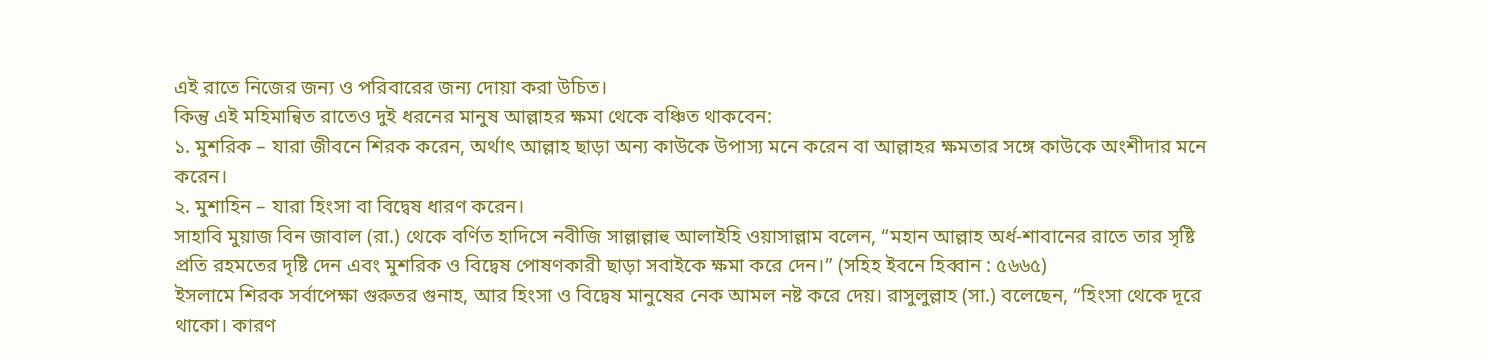এই রাতে নিজের জন্য ও পরিবারের জন্য দোয়া করা উচিত।
কিন্তু এই মহিমান্বিত রাতেও দুই ধরনের মানুষ আল্লাহর ক্ষমা থেকে বঞ্চিত থাকবেন:
১. মুশরিক – যারা জীবনে শিরক করেন, অর্থাৎ আল্লাহ ছাড়া অন্য কাউকে উপাস্য মনে করেন বা আল্লাহর ক্ষমতার সঙ্গে কাউকে অংশীদার মনে করেন।
২. মুশাহিন – যারা হিংসা বা বিদ্বেষ ধারণ করেন।
সাহাবি মুয়াজ বিন জাবাল (রা.) থেকে বর্ণিত হাদিসে নবীজি সাল্লাল্লাহু আলাইহি ওয়াসাল্লাম বলেন, “মহান আল্লাহ অর্ধ-শাবানের রাতে তার সৃষ্টি প্রতি রহমতের দৃষ্টি দেন এবং মুশরিক ও বিদ্বেষ পোষণকারী ছাড়া সবাইকে ক্ষমা করে দেন।” (সহিহ ইবনে হিব্বান : ৫৬৬৫)
ইসলামে শিরক সর্বাপেক্ষা গুরুতর গুনাহ, আর হিংসা ও বিদ্বেষ মানুষের নেক আমল নষ্ট করে দেয়। রাসুলুল্লাহ (সা.) বলেছেন, “হিংসা থেকে দূরে থাকো। কারণ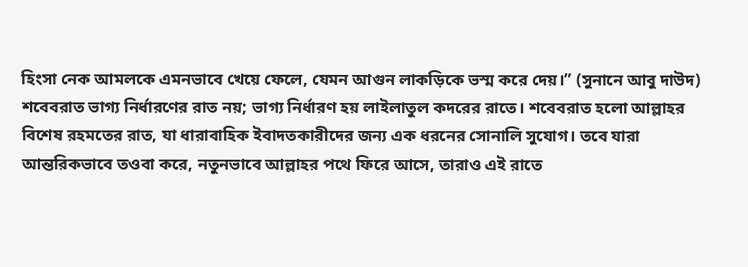হিংসা নেক আমলকে এমনভাবে খেয়ে ফেলে, যেমন আগুন লাকড়িকে ভস্ম করে দেয়।” (সুনানে আবু দাউদ)
শবেবরাত ভাগ্য নির্ধারণের রাত নয়; ভাগ্য নির্ধারণ হয় লাইলাতুল কদরের রাতে। শবেবরাত হলো আল্লাহর বিশেষ রহমতের রাত, যা ধারাবাহিক ইবাদতকারীদের জন্য এক ধরনের সোনালি সুযোগ। তবে যারা আন্তরিকভাবে তওবা করে, নতুনভাবে আল্লাহর পথে ফিরে আসে, তারাও এই রাতে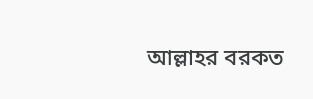আল্লাহর বরকত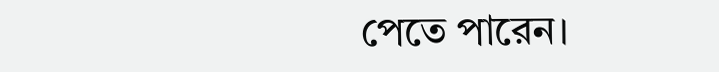পেতে পারেন।